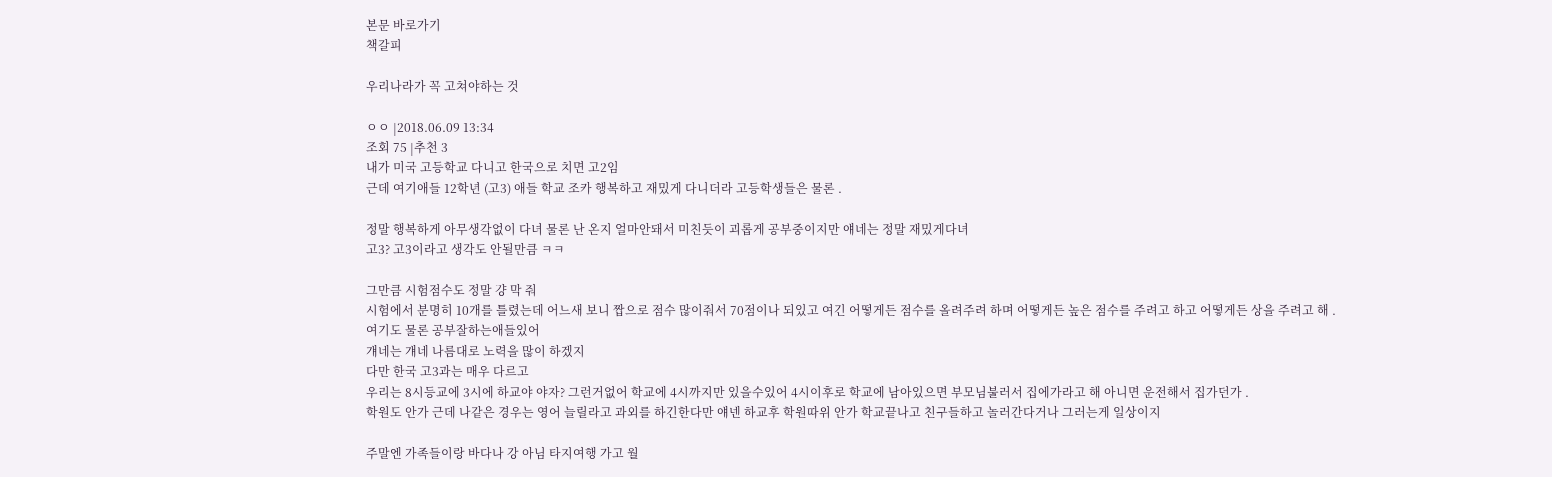본문 바로가기
책갈피

우리나라가 꼭 고쳐야하는 것

ㅇㅇ |2018.06.09 13:34
조회 75 |추천 3
내가 미국 고등학교 다니고 한국으로 치면 고2임
근데 여기애들 12학년 (고3) 애들 학교 조카 행복하고 재밌게 다니더라 고등학생들은 물론 .

정말 행복하게 아무생각없이 다녀 물론 난 온지 얼마안돼서 미친듯이 괴롭게 공부중이지만 얘네는 정말 재밌게다녀
고3? 고3이라고 생각도 안될만큼 ㅋㅋ

그만큼 시험점수도 정말 걍 막 줘
시험에서 분명히 10개를 틀렸는데 어느새 보니 짭으로 점수 많이줘서 70점이나 되있고 여긴 어떻게든 점수를 올려주려 하며 어떻게든 높은 점수를 주려고 하고 어떻게든 상을 주려고 해 .
여기도 물론 공부잘하는애들있어
걔네는 걔네 나름대로 노력을 많이 하겠지
다만 한국 고3과는 매우 다르고
우리는 8시등교에 3시에 하교야 야자? 그런거없어 학교에 4시까지만 있을수있어 4시이후로 학교에 남아있으면 부모님불러서 집에가라고 해 아니면 운전해서 집가던가 .
학원도 안가 근데 나같은 경우는 영어 늘릴라고 과외를 하긴한다만 얘넨 하교후 학원따위 안가 학교끝나고 친구들하고 놀러간다거나 그러는게 일상이지

주말엔 가족들이랑 바다나 강 아님 타지여행 가고 월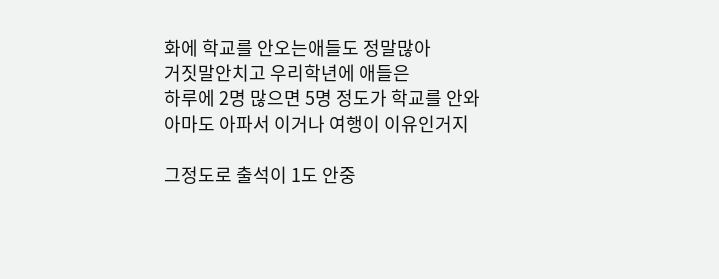화에 학교를 안오는애들도 정말많아
거짓말안치고 우리학년에 애들은
하루에 2명 많으면 5명 정도가 학교를 안와
아마도 아파서 이거나 여행이 이유인거지

그정도로 출석이 1도 안중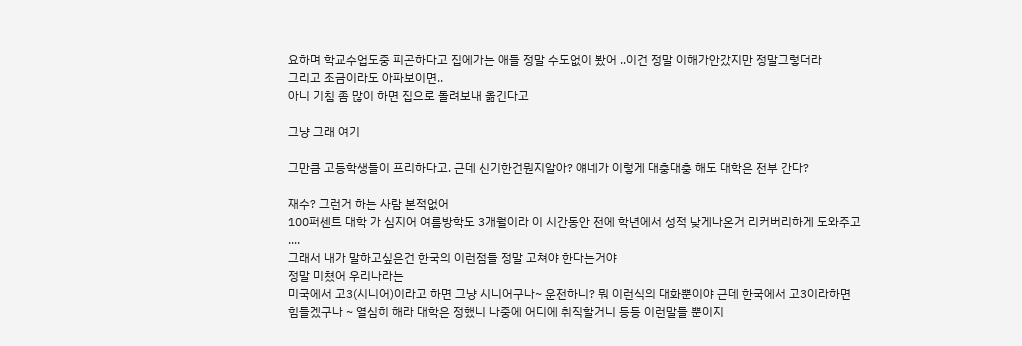요하며 학교수업도중 피곤하다고 집에가는 애들 정말 수도없이 봤어 ..이건 정말 이해가안갔지만 정말그렇더라
그리고 조금이라도 아파보이면..
아니 기침 좀 많이 하면 집으로 돌려보내 옮긴다고

그냥 그래 여기

그만큼 고등학생들이 프리하다고. 근데 신기한건뭔지알아? 얘네가 이렇게 대충대충 해도 대학은 전부 간다?

재수? 그런거 하는 사람 본적없어
100퍼센트 대학 가 심지어 여름방학도 3개월이라 이 시간동안 전에 학년에서 성적 낮게나온거 리커버리하게 도와주고 ....
그래서 내가 말하고싶은건 한국의 이런점들 정말 고쳐야 한다는거야
정말 미쳤어 우리나라는
미국에서 고3(시니어)이라고 하면 그냥 시니어구나~ 운전하니? 뭐 이런식의 대화뿐이야 근데 한국에서 고3이라하면 힘들겠구나 ~ 열심히 해라 대학은 정했니 나중에 어디에 취직할거니 등등 이런말들 뿐이지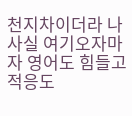천지차이더라 나사실 여기오자마자 영어도 힘들고 적응도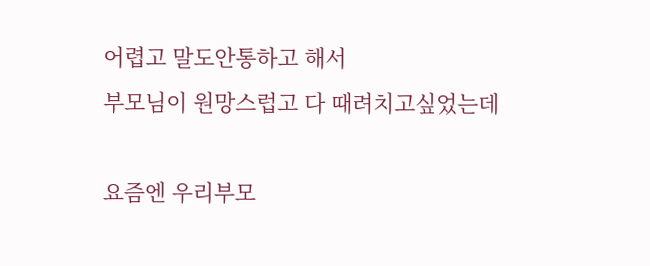어렵고 말도안통하고 해서
부모님이 원망스럽고 다 때려치고싶었는데

요즘엔 우리부모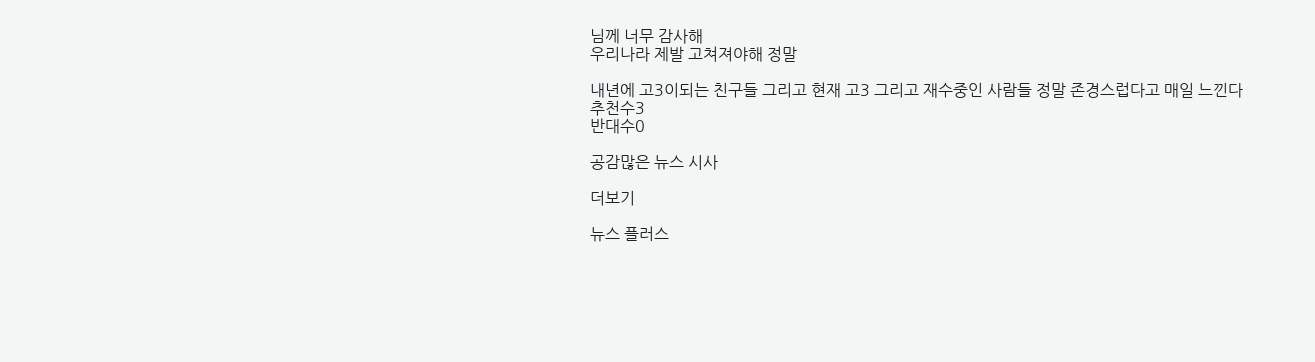님께 너무 감사해
우리나라 제발 고쳐져야해 정말

내년에 고3이되는 친구들 그리고 현재 고3 그리고 재수중인 사람들 정말 존경스럽다고 매일 느낀다
추천수3
반대수0

공감많은 뉴스 시사

더보기

뉴스 플러스